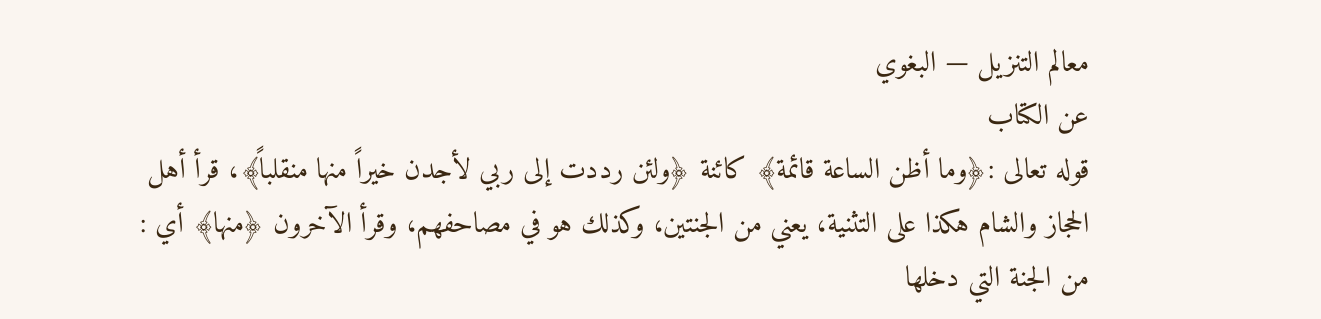معالم التنزيل — البغوي
عن الكتاب
قوله تعالى :﴿وما أظن الساعة قائمة﴾ كائنة ﴿ولئن رددت إلى ربي لأجدن خيراً منها منقلباً﴾، قرأ أهل الحجاز والشام هكذا على التثنية، يعني من الجنتين، وكذلك هو في مصاحفهم، وقرأ الآخرون ﴿منها﴾ أي : من الجنة التي دخلها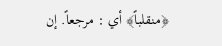﴿منقلباً﴾ أي : مرجعاً. إن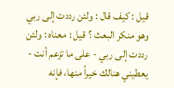قيل : كيف قال : ولئن رددت إلى ربي وهو منكر البعث ؟ قيل : معناه : ولئن رددت إلى ربي - على ما تزعم أنت - يعطيني هنالك خيراً منها، فإنه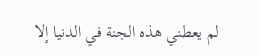لم يعطني هذه الجنة في الدنيا إلا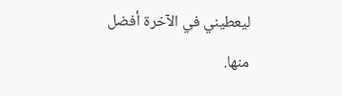ليعطيني في الآخرة أفضل منها.